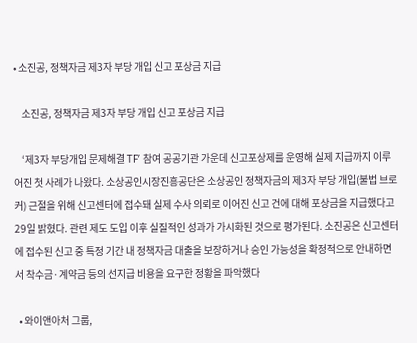• 소진공, 정책자금 제3자 부당 개입 신고 포상금 지급

    소진공, 정책자금 제3자 부당 개입 신고 포상금 지급

    ‘제3자 부당개입 문제해결 TF’ 참여 공공기관 가운데 신고포상제를 운영해 실제 지급까지 이루어진 첫 사례가 나왔다. 소상공인시장진흥공단은 소상공인 정책자금의 제3자 부당 개입(불법 브로커) 근절을 위해 신고센터에 접수돼 실제 수사 의뢰로 이어진 신고 건에 대해 포상금을 지급했다고 29일 밝혔다. 관련 제도 도입 이후 실질적인 성과가 가시화된 것으로 평가된다. 소진공은 신고센터에 접수된 신고 중 특정 기간 내 정책자금 대출을 보장하거나 승인 가능성을 확정적으로 안내하면서 착수금·계약금 등의 선지급 비용을 요구한 정황을 파악했다

  • 와이앤아처 그룹,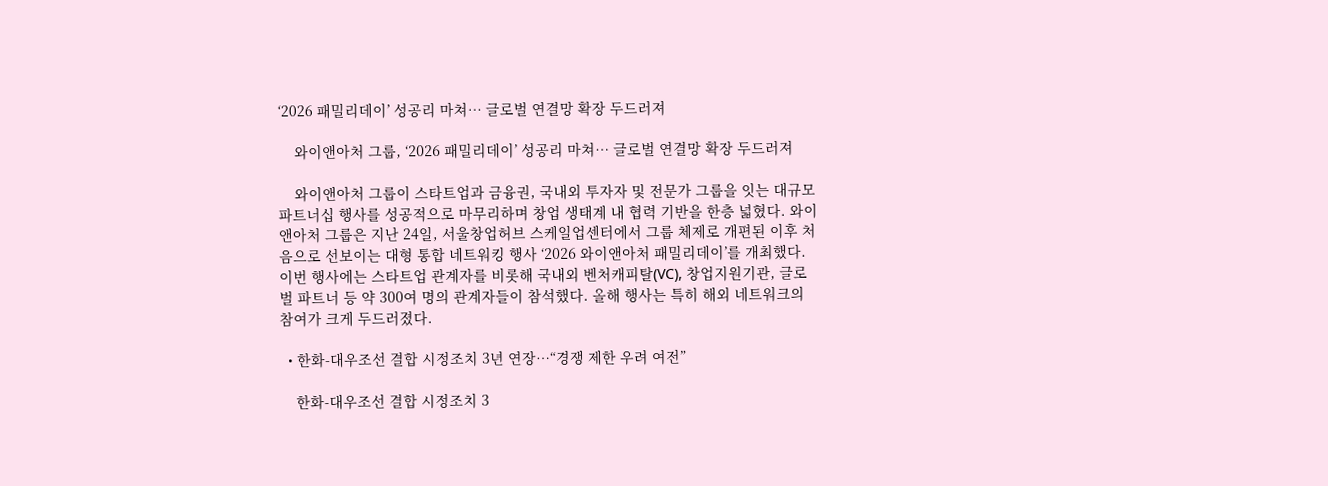‘2026 패밀리데이’ 성공리 마쳐… 글로벌 연결망 확장 두드러져

    와이앤아처 그룹, ‘2026 패밀리데이’ 성공리 마쳐… 글로벌 연결망 확장 두드러져

    와이앤아처 그룹이 스타트업과 금융권, 국내외 투자자 및 전문가 그룹을 잇는 대규모 파트너십 행사를 성공적으로 마무리하며 창업 생태계 내 협력 기반을 한층 넓혔다. 와이앤아처 그룹은 지난 24일, 서울창업허브 스케일업센터에서 그룹 체제로 개편된 이후 처음으로 선보이는 대형 통합 네트워킹 행사 ‘2026 와이앤아처 패밀리데이’를 개최했다. 이번 행사에는 스타트업 관계자를 비롯해 국내외 벤처캐피탈(VC), 창업지원기관, 글로벌 파트너 등 약 300여 명의 관계자들이 참석했다. 올해 행사는 특히 해외 네트워크의 참여가 크게 두드러졌다.

  • 한화-대우조선 결합 시정조치 3년 연장…“경쟁 제한 우려 여전”

    한화-대우조선 결합 시정조치 3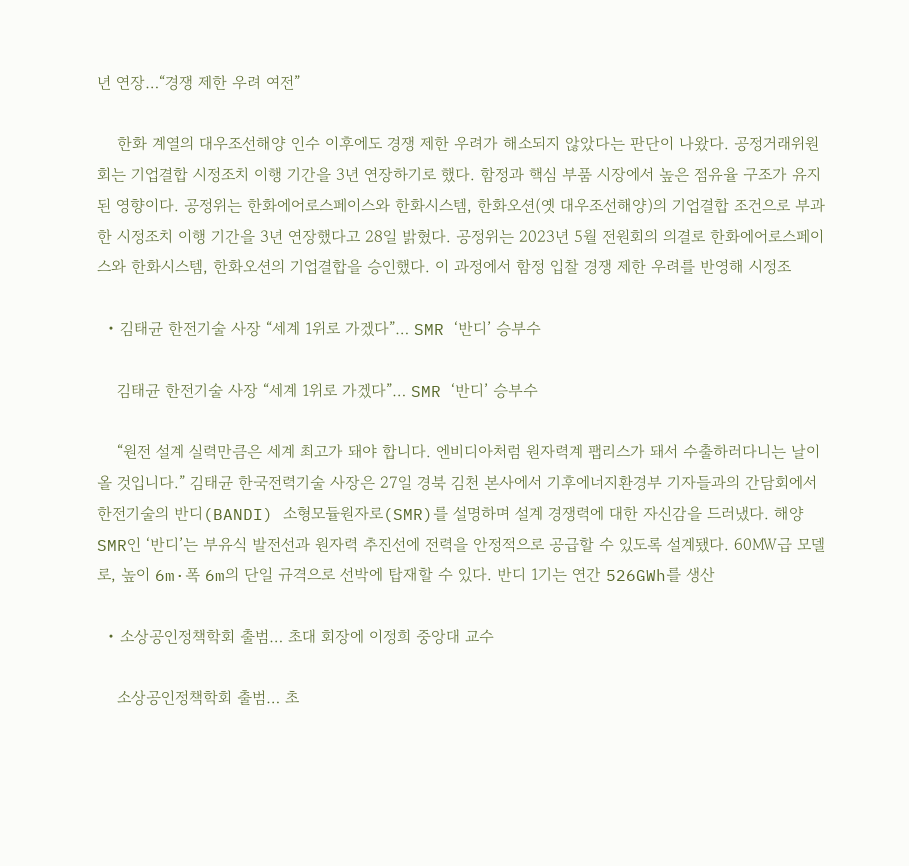년 연장…“경쟁 제한 우려 여전”

    한화 계열의 대우조선해양 인수 이후에도 경쟁 제한 우려가 해소되지 않았다는 판단이 나왔다. 공정거래위원회는 기업결합 시정조치 이행 기간을 3년 연장하기로 했다. 함정과 핵심 부품 시장에서 높은 점유율 구조가 유지된 영향이다. 공정위는 한화에어로스페이스와 한화시스템, 한화오션(옛 대우조선해양)의 기업결합 조건으로 부과한 시정조치 이행 기간을 3년 연장했다고 28일 밝혔다. 공정위는 2023년 5월 전원회의 의결로 한화에어로스페이스와 한화시스템, 한화오션의 기업결합을 승인했다. 이 과정에서 함정 입찰 경쟁 제한 우려를 반영해 시정조

  • 김태균 한전기술 사장 “세계 1위로 가겠다”… SMR ‘반디’ 승부수

    김태균 한전기술 사장 “세계 1위로 가겠다”… SMR ‘반디’ 승부수

    “원전 설계 실력만큼은 세계 최고가 돼야 합니다. 엔비디아처럼 원자력계 팹리스가 돼서 수출하러다니는 날이 올 것입니다.” 김태균 한국전력기술 사장은 27일 경북 김천 본사에서 기후에너지환경부 기자들과의 간담회에서 한전기술의 반디(BANDI) 소형모듈원자로(SMR)를 설명하며 설계 경쟁력에 대한 자신감을 드러냈다. 해양 SMR인 ‘반디’는 부유식 발전선과 원자력 추진선에 전력을 안정적으로 공급할 수 있도록 설계됐다. 60㎿급 모델로, 높이 6m·폭 6m의 단일 규격으로 선박에 탑재할 수 있다. 반디 1기는 연간 526GWh를 생산

  • 소상공인정책학회 출범… 초대 회장에 이정희 중앙대 교수

    소상공인정책학회 출범… 초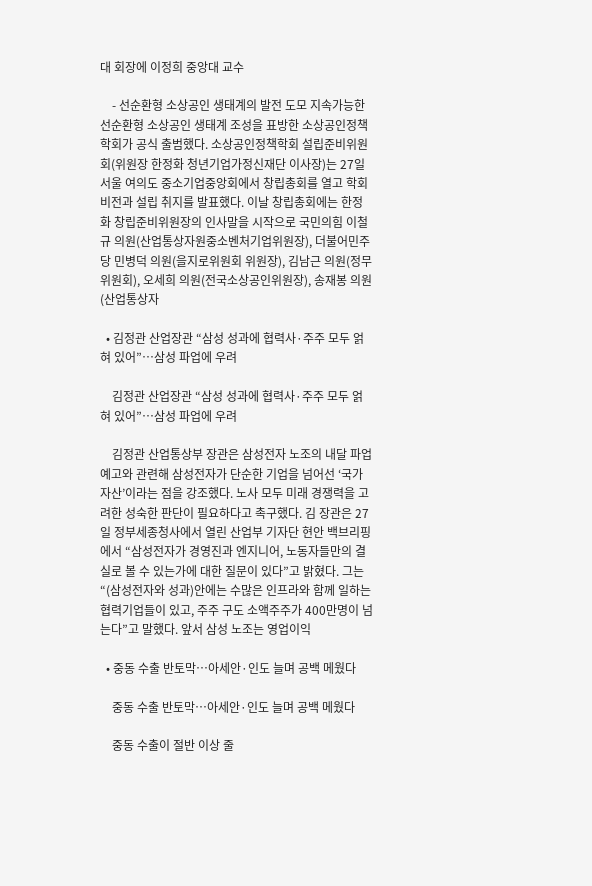대 회장에 이정희 중앙대 교수

    - 선순환형 소상공인 생태계의 발전 도모 지속가능한 선순환형 소상공인 생태계 조성을 표방한 소상공인정책학회가 공식 출범했다. 소상공인정책학회 설립준비위원회(위원장 한정화 청년기업가정신재단 이사장)는 27일 서울 여의도 중소기업중앙회에서 창립총회를 열고 학회 비전과 설립 취지를 발표했다. 이날 창립총회에는 한정화 창립준비위원장의 인사말을 시작으로 국민의힘 이철규 의원(산업통상자원중소벤처기업위원장), 더불어민주당 민병덕 의원(을지로위원회 위원장), 김남근 의원(정무위원회), 오세희 의원(전국소상공인위원장), 송재봉 의원(산업통상자

  • 김정관 산업장관 “삼성 성과에 협력사·주주 모두 얽혀 있어”…삼성 파업에 우려

    김정관 산업장관 “삼성 성과에 협력사·주주 모두 얽혀 있어”…삼성 파업에 우려

    김정관 산업통상부 장관은 삼성전자 노조의 내달 파업 예고와 관련해 삼성전자가 단순한 기업을 넘어선 ‘국가 자산’이라는 점을 강조했다. 노사 모두 미래 경쟁력을 고려한 성숙한 판단이 필요하다고 촉구했다. 김 장관은 27일 정부세종청사에서 열린 산업부 기자단 현안 백브리핑에서 “삼성전자가 경영진과 엔지니어, 노동자들만의 결실로 볼 수 있는가에 대한 질문이 있다”고 밝혔다. 그는 “(삼성전자와 성과)안에는 수많은 인프라와 함께 일하는 협력기업들이 있고, 주주 구도 소액주주가 400만명이 넘는다”고 말했다. 앞서 삼성 노조는 영업이익

  • 중동 수출 반토막…아세안·인도 늘며 공백 메웠다

    중동 수출 반토막…아세안·인도 늘며 공백 메웠다

    중동 수출이 절반 이상 줄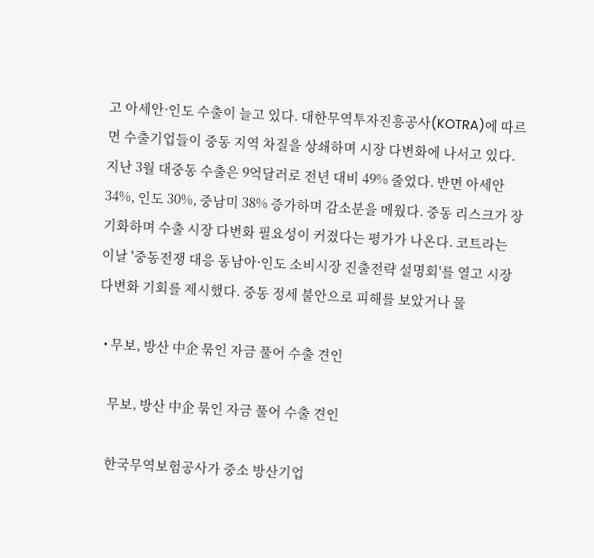고 아세안·인도 수출이 늘고 있다. 대한무역투자진흥공사(KOTRA)에 따르면 수출기업들이 중동 지역 차질을 상쇄하며 시장 다변화에 나서고 있다. 지난 3월 대중동 수출은 9억달러로 전년 대비 49% 줄었다. 반면 아세안 34%, 인도 30%, 중남미 38% 증가하며 감소분을 메웠다. 중동 리스크가 장기화하며 수출 시장 다변화 필요성이 커졌다는 평가가 나온다. 코트라는 이날 '중동전쟁 대응 동남아·인도 소비시장 진출전략 설명회'를 열고 시장 다변화 기회를 제시했다. 중동 정세 불안으로 피해를 보았거나 물

  • 무보, 방산 中企 묶인 자금 풀어 수출 견인

    무보, 방산 中企 묶인 자금 풀어 수출 견인

    한국무역보험공사가 중소 방산기업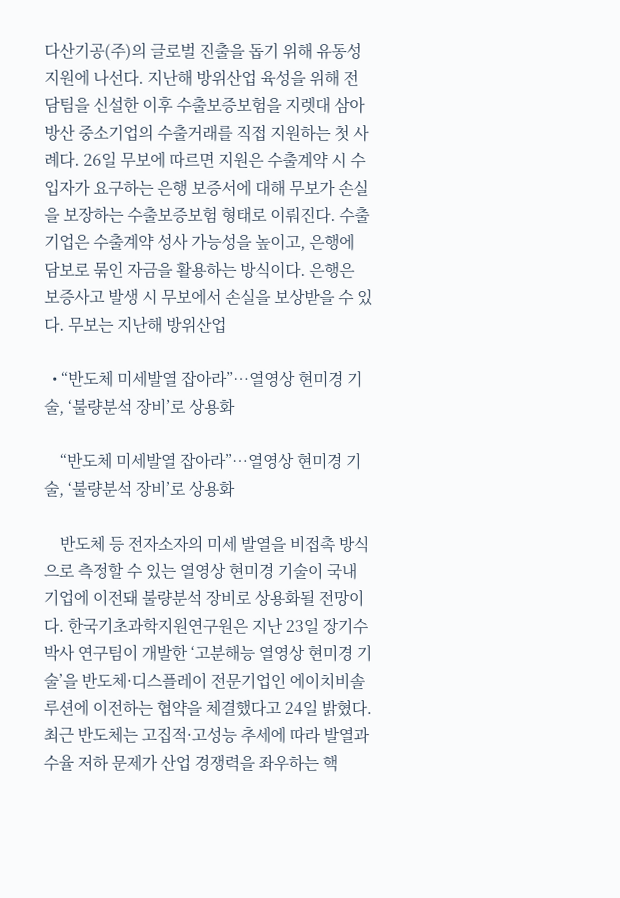다산기공(주)의 글로벌 진출을 돕기 위해 유동성 지원에 나선다. 지난해 방위산업 육성을 위해 전담팀을 신설한 이후 수출보증보험을 지렛대 삼아 방산 중소기업의 수출거래를 직접 지원하는 첫 사례다. 26일 무보에 따르면 지원은 수출계약 시 수입자가 요구하는 은행 보증서에 대해 무보가 손실을 보장하는 수출보증보험 형태로 이뤄진다. 수출기업은 수출계약 성사 가능성을 높이고, 은행에 담보로 묶인 자금을 활용하는 방식이다. 은행은 보증사고 발생 시 무보에서 손실을 보상받을 수 있다. 무보는 지난해 방위산업

  • “반도체 미세발열 잡아라”…열영상 현미경 기술, ‘불량분석 장비’로 상용화

    “반도체 미세발열 잡아라”…열영상 현미경 기술, ‘불량분석 장비’로 상용화

    반도체 등 전자소자의 미세 발열을 비접촉 방식으로 측정할 수 있는 열영상 현미경 기술이 국내 기업에 이전돼 불량분석 장비로 상용화될 전망이다. 한국기초과학지원연구원은 지난 23일 장기수 박사 연구팀이 개발한 ‘고분해능 열영상 현미경 기술’을 반도체·디스플레이 전문기업인 에이치비솔루션에 이전하는 협약을 체결했다고 24일 밝혔다. 최근 반도체는 고집적·고성능 추세에 따라 발열과 수율 저하 문제가 산업 경쟁력을 좌우하는 핵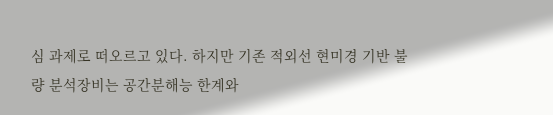심 과제로 떠오르고 있다. 하지만 기존 적외선 현미경 기반 불량 분석장비는 공간분해능 한계와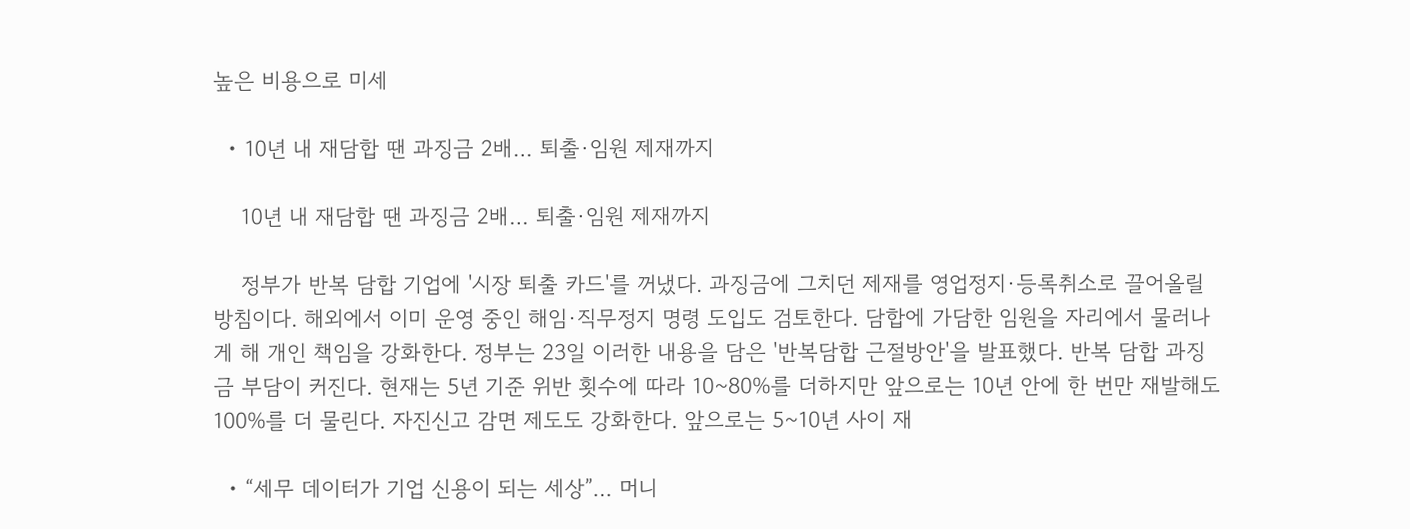높은 비용으로 미세

  • 10년 내 재담합 땐 과징금 2배… 퇴출·임원 제재까지

    10년 내 재담합 땐 과징금 2배… 퇴출·임원 제재까지

    정부가 반복 담합 기업에 '시장 퇴출 카드'를 꺼냈다. 과징금에 그치던 제재를 영업정지·등록취소로 끌어올릴 방침이다. 해외에서 이미 운영 중인 해임·직무정지 명령 도입도 검토한다. 담합에 가담한 임원을 자리에서 물러나게 해 개인 책임을 강화한다. 정부는 23일 이러한 내용을 담은 '반복담합 근절방안'을 발표했다. 반복 담합 과징금 부담이 커진다. 현재는 5년 기준 위반 횟수에 따라 10~80%를 더하지만 앞으로는 10년 안에 한 번만 재발해도 100%를 더 물린다. 자진신고 감면 제도도 강화한다. 앞으로는 5~10년 사이 재

  • “세무 데이터가 기업 신용이 되는 세상”… 머니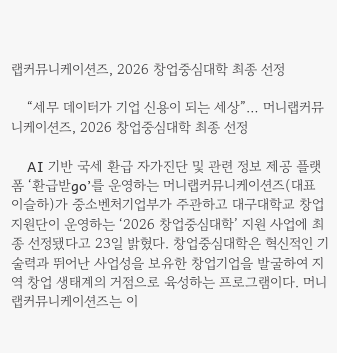랩커뮤니케이션즈, 2026 창업중심대학 최종 선정

    “세무 데이터가 기업 신용이 되는 세상”… 머니랩커뮤니케이션즈, 2026 창업중심대학 최종 선정

    AI 기반 국세 환급 자가진단 및 관련 정보 제공 플랫폼 ‘환급받go’를 운영하는 머니랩커뮤니케이션즈(대표 이슬하)가 중소벤처기업부가 주관하고 대구대학교 창업지원단이 운영하는 ‘2026 창업중심대학’ 지원 사업에 최종 선정됐다고 23일 밝혔다. 창업중심대학은 혁신적인 기술력과 뛰어난 사업성을 보유한 창업기업을 발굴하여 지역 창업 생태계의 거점으로 육성하는 프로그램이다. 머니랩커뮤니케이션즈는 이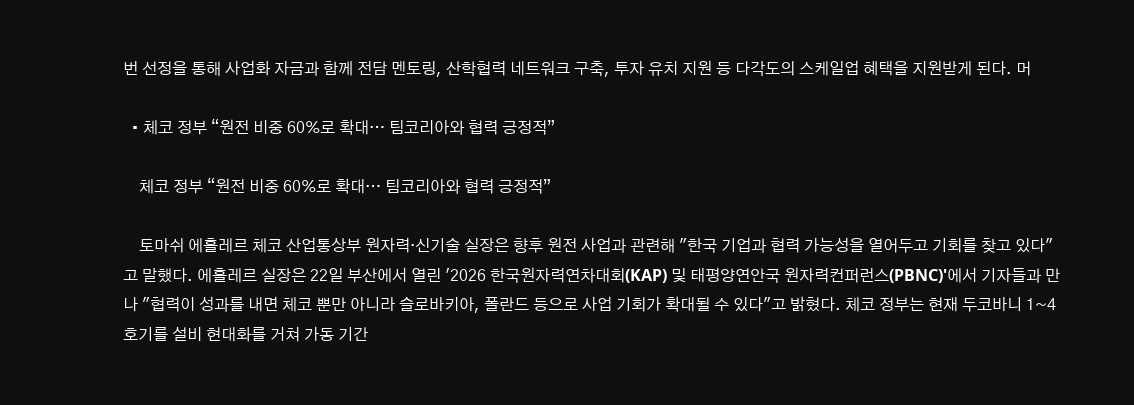번 선정을 통해 사업화 자금과 함께 전담 멘토링, 산학협력 네트워크 구축, 투자 유치 지원 등 다각도의 스케일업 혜택을 지원받게 된다. 머

  • 체코 정부 “원전 비중 60%로 확대… 팀코리아와 협력 긍정적”

    체코 정부 “원전 비중 60%로 확대… 팀코리아와 협력 긍정적”

    토마쉬 에흘레르 체코 산업통상부 원자력·신기술 실장은 향후 원전 사업과 관련해 "한국 기업과 협력 가능성을 열어두고 기회를 찾고 있다"고 말했다. 에흘레르 실장은 22일 부산에서 열린 '2026 한국원자력연차대회(KAP) 및 태평양연안국 원자력컨퍼런스(PBNC)'에서 기자들과 만나 "협력이 성과를 내면 체코 뿐만 아니라 슬로바키아, 폴란드 등으로 사업 기회가 확대될 수 있다"고 밝혔다. 체코 정부는 현재 두코바니 1~4호기를 설비 현대화를 거쳐 가동 기간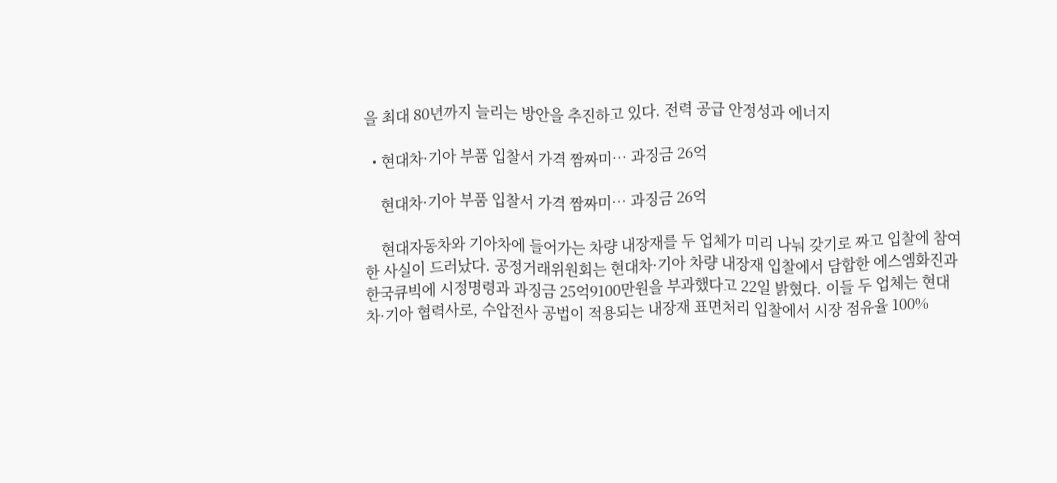을 최대 80년까지 늘리는 방안을 추진하고 있다. 전력 공급 안정성과 에너지

  • 현대차·기아 부품 입찰서 가격 짬짜미… 과징금 26억

    현대차·기아 부품 입찰서 가격 짬짜미… 과징금 26억

    현대자동차와 기아차에 들어가는 차량 내장재를 두 업체가 미리 나눠 갖기로 짜고 입찰에 참여한 사실이 드러났다. 공정거래위원회는 현대차·기아 차량 내장재 입찰에서 담합한 에스엠화진과 한국큐빅에 시정명령과 과징금 25억9100만원을 부과했다고 22일 밝혔다. 이들 두 업체는 현대차·기아 협력사로, 수압전사 공법이 적용되는 내장재 표면처리 입찰에서 시장 점유율 100%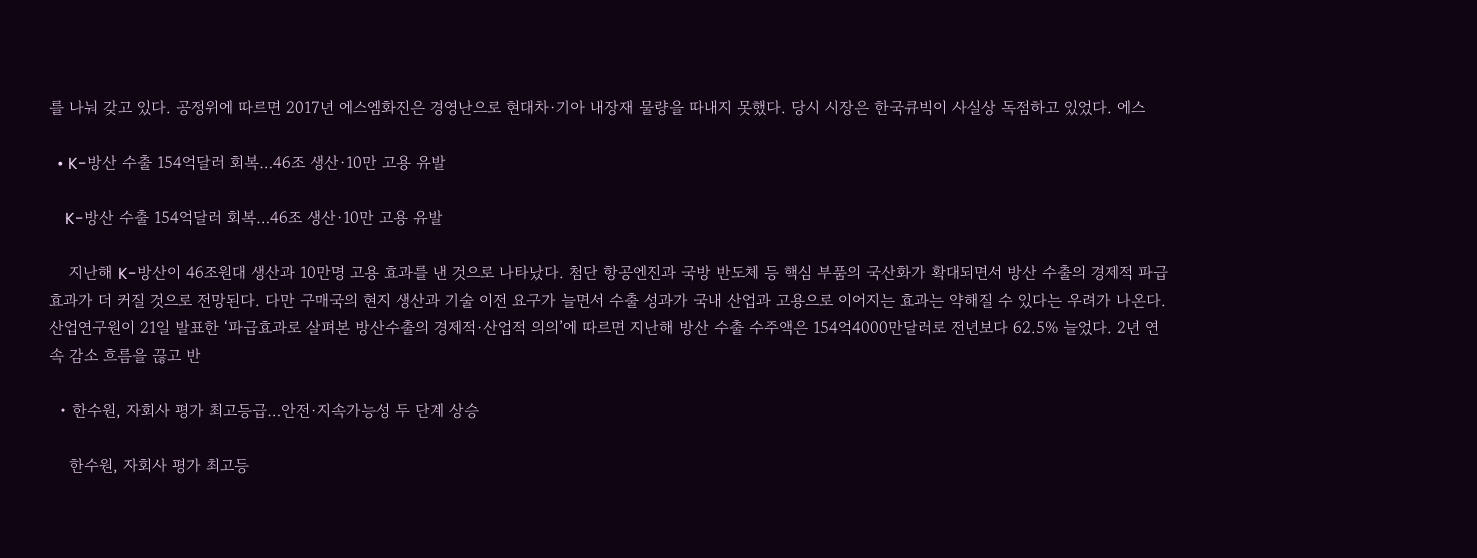를 나눠 갖고 있다. 공정위에 따르면 2017년 에스엠화진은 경영난으로 현대차·기아 내장재 물량을 따내지 못했다. 당시 시장은 한국큐빅이 사실상 독점하고 있었다. 에스

  • K-방산 수출 154억달러 회복…46조 생산·10만 고용 유발

    K-방산 수출 154억달러 회복…46조 생산·10만 고용 유발

    지난해 K-방산이 46조원대 생산과 10만명 고용 효과를 낸 것으로 나타났다. 첨단 항공엔진과 국방 반도체 등 핵심 부품의 국산화가 확대되면서 방산 수출의 경제적 파급효과가 더 커질 것으로 전망된다. 다만 구매국의 현지 생산과 기술 이전 요구가 늘면서 수출 성과가 국내 산업과 고용으로 이어지는 효과는 약해질 수 있다는 우려가 나온다. 산업연구원이 21일 발표한 ‘파급효과로 살펴본 방산수출의 경제적·산업적 의의’에 따르면 지난해 방산 수출 수주액은 154억4000만달러로 전년보다 62.5% 늘었다. 2년 연속 감소 흐름을 끊고 반

  • 한수원, 자회사 평가 최고등급…안전·지속가능성 두 단계 상승

    한수원, 자회사 평가 최고등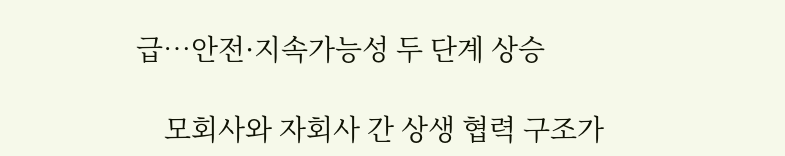급…안전·지속가능성 두 단계 상승

    모회사와 자회사 간 상생 협력 구조가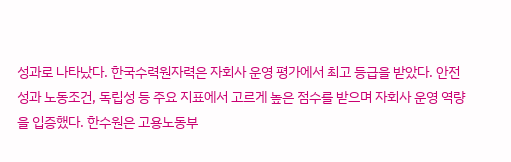성과로 나타났다. 한국수력원자력은 자회사 운영 평가에서 최고 등급을 받았다. 안전성과 노동조건, 독립성 등 주요 지표에서 고르게 높은 점수를 받으며 자회사 운영 역량을 입증했다. 한수원은 고용노동부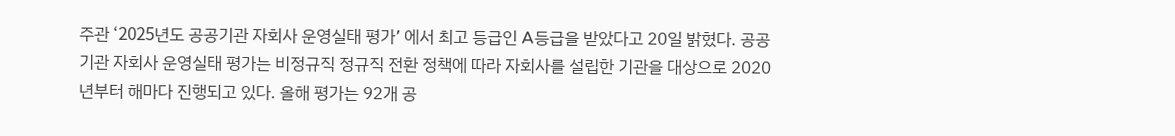주관 ʻ2025년도 공공기관 자회사 운영실태 평가ʼ 에서 최고 등급인 A등급을 받았다고 20일 밝혔다. 공공기관 자회사 운영실태 평가는 비정규직 정규직 전환 정책에 따라 자회사를 설립한 기관을 대상으로 2020년부터 해마다 진행되고 있다. 올해 평가는 92개 공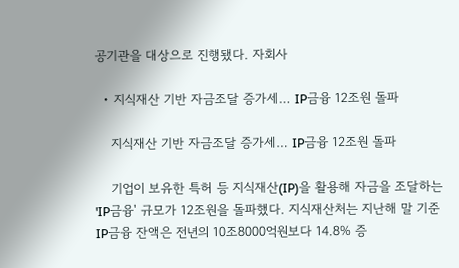공기관을 대상으로 진행됐다. 자회사

  • 지식재산 기반 자금조달 증가세… IP금융 12조원 돌파

    지식재산 기반 자금조달 증가세… IP금융 12조원 돌파

    기업이 보유한 특허 등 지식재산(IP)을 활용해 자금을 조달하는 'IP금융' 규모가 12조원을 돌파했다. 지식재산처는 지난해 말 기준 IP금융 잔액은 전년의 10조8000억원보다 14.8% 증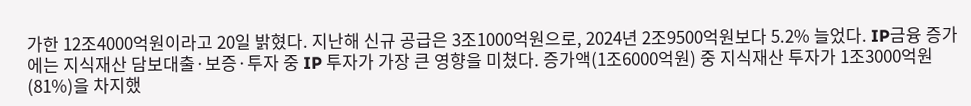가한 12조4000억원이라고 20일 밝혔다. 지난해 신규 공급은 3조1000억원으로, 2024년 2조9500억원보다 5.2% 늘었다. IP금융 증가에는 지식재산 담보대출·보증·투자 중 IP 투자가 가장 큰 영향을 미쳤다. 증가액(1조6000억원) 중 지식재산 투자가 1조3000억원(81%)을 차지했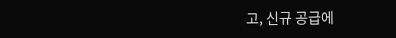고, 신규 공급에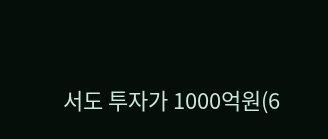서도 투자가 1000억원(6